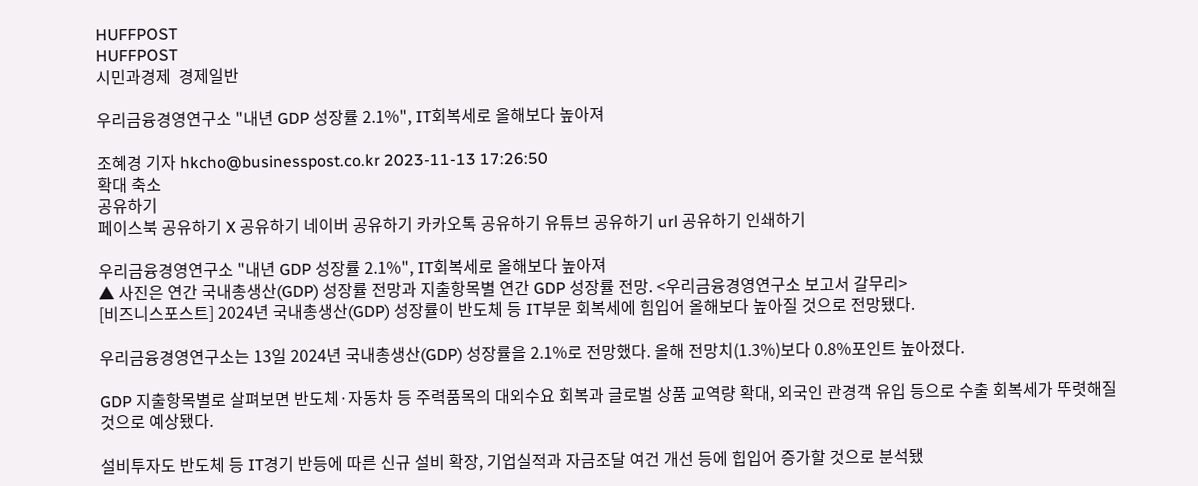HUFFPOST
HUFFPOST
시민과경제  경제일반

우리금융경영연구소 "내년 GDP 성장률 2.1%", IT회복세로 올해보다 높아져

조혜경 기자 hkcho@businesspost.co.kr 2023-11-13 17:26:50
확대 축소
공유하기
페이스북 공유하기 X 공유하기 네이버 공유하기 카카오톡 공유하기 유튜브 공유하기 url 공유하기 인쇄하기

우리금융경영연구소 "내년 GDP 성장률 2.1%", IT회복세로 올해보다 높아져
▲ 사진은 연간 국내총생산(GDP) 성장률 전망과 지출항목별 연간 GDP 성장률 전망. <우리금융경영연구소 보고서 갈무리>
[비즈니스포스트] 2024년 국내총생산(GDP) 성장률이 반도체 등 IT부문 회복세에 힘입어 올해보다 높아질 것으로 전망됐다.

우리금융경영연구소는 13일 2024년 국내총생산(GDP) 성장률을 2.1%로 전망했다. 올해 전망치(1.3%)보다 0.8%포인트 높아졌다.

GDP 지출항목별로 살펴보면 반도체·자동차 등 주력품목의 대외수요 회복과 글로벌 상품 교역량 확대, 외국인 관경객 유입 등으로 수출 회복세가 뚜렷해질 것으로 예상됐다.

설비투자도 반도체 등 IT경기 반등에 따른 신규 설비 확장, 기업실적과 자금조달 여건 개선 등에 힙입어 증가할 것으로 분석됐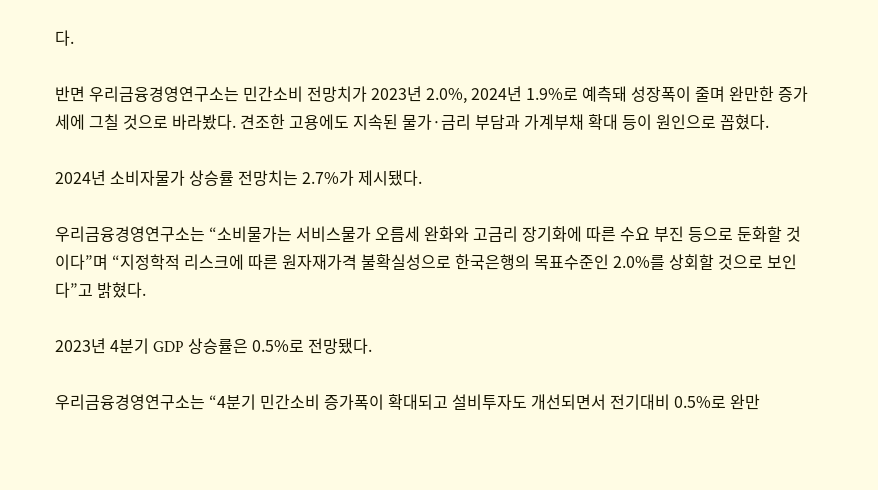다.

반면 우리금융경영연구소는 민간소비 전망치가 2023년 2.0%, 2024년 1.9%로 예측돼 성장폭이 줄며 완만한 증가세에 그칠 것으로 바라봤다. 견조한 고용에도 지속된 물가·금리 부담과 가계부채 확대 등이 원인으로 꼽혔다.

2024년 소비자물가 상승률 전망치는 2.7%가 제시됐다.

우리금융경영연구소는 “소비물가는 서비스물가 오름세 완화와 고금리 장기화에 따른 수요 부진 등으로 둔화할 것이다”며 “지정학적 리스크에 따른 원자재가격 불확실성으로 한국은행의 목표수준인 2.0%를 상회할 것으로 보인다”고 밝혔다.

2023년 4분기 GDP 상승률은 0.5%로 전망됐다.

우리금융경영연구소는 “4분기 민간소비 증가폭이 확대되고 설비투자도 개선되면서 전기대비 0.5%로 완만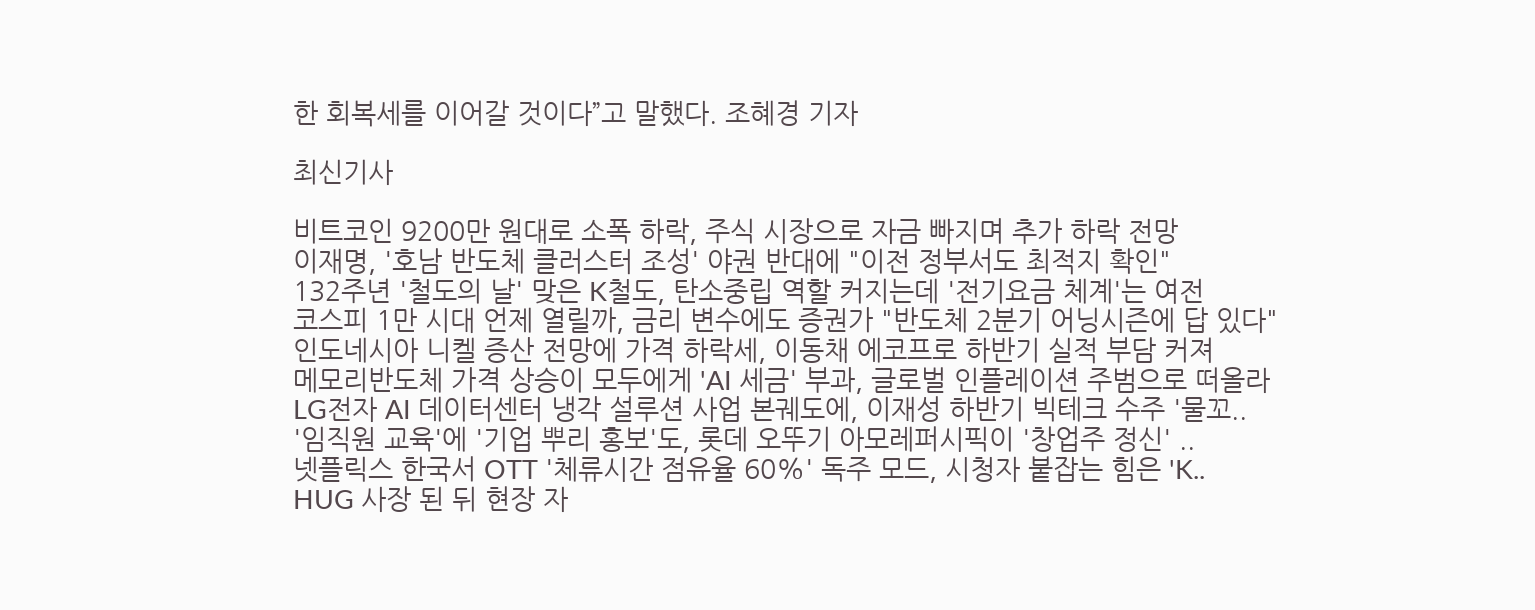한 회복세를 이어갈 것이다”고 말했다. 조혜경 기자

최신기사

비트코인 9200만 원대로 소폭 하락, 주식 시장으로 자금 빠지며 추가 하락 전망
이재명, '호남 반도체 클러스터 조성' 야권 반대에 "이전 정부서도 최적지 확인"
132주년 '철도의 날' 맞은 K철도, 탄소중립 역할 커지는데 '전기요금 체계'는 여전
코스피 1만 시대 언제 열릴까, 금리 변수에도 증권가 "반도체 2분기 어닝시즌에 답 있다"
인도네시아 니켈 증산 전망에 가격 하락세, 이동채 에코프로 하반기 실적 부담 커져
메모리반도체 가격 상승이 모두에게 'AI 세금' 부과, 글로벌 인플레이션 주범으로 떠올라
LG전자 AI 데이터센터 냉각 설루션 사업 본궤도에, 이재성 하반기 빅테크 수주 '물꼬..
'임직원 교육'에 '기업 뿌리 홍보'도, 롯데 오뚜기 아모레퍼시픽이 '창업주 정신' ..
넷플릭스 한국서 OTT '체류시간 점유율 60%' 독주 모드, 시청자 붙잡는 힘은 'K..
HUG 사장 된 뒤 현장 자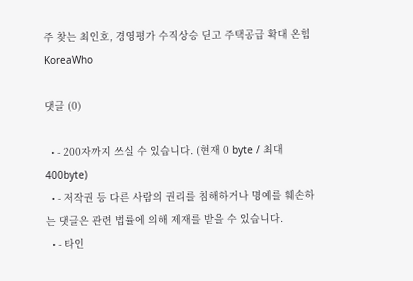주 찾는 최인호, 경영평가 수직상승 딛고 주택공급 확대 온힘
KoreaWho

댓글 (0)

  • - 200자까지 쓰실 수 있습니다. (현재 0 byte / 최대 400byte)
  • - 저작권 등 다른 사람의 권리를 침해하거나 명예를 훼손하는 댓글은 관련 법률에 의해 제재를 받을 수 있습니다.
  • - 타인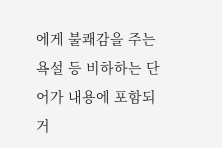에게 불쾌감을 주는 욕설 등 비하하는 단어가 내용에 포함되거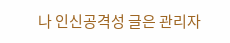나 인신공격성 글은 관리자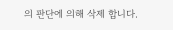의 판단에 의해 삭제 합니다.